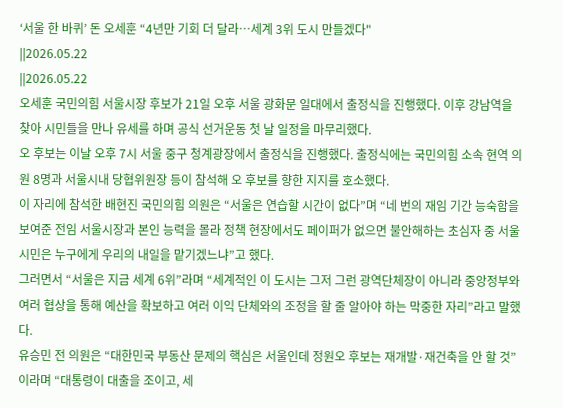‘서울 한 바퀴’ 돈 오세훈 “4년만 기회 더 달라…세계 3위 도시 만들겠다"
||2026.05.22
||2026.05.22
오세훈 국민의힘 서울시장 후보가 21일 오후 서울 광화문 일대에서 출정식을 진행했다. 이후 강남역을 찾아 시민들을 만나 유세를 하며 공식 선거운동 첫 날 일정을 마무리했다.
오 후보는 이날 오후 7시 서울 중구 청계광장에서 출정식을 진행했다. 출정식에는 국민의힘 소속 현역 의원 8명과 서울시내 당협위원장 등이 참석해 오 후보를 향한 지지를 호소했다.
이 자리에 참석한 배현진 국민의힘 의원은 “서울은 연습할 시간이 없다”며 “네 번의 재임 기간 능숙함을 보여준 전임 서울시장과 본인 능력을 몰라 정책 현장에서도 페이퍼가 없으면 불안해하는 초심자 중 서울시민은 누구에게 우리의 내일을 맡기겠느냐”고 했다.
그러면서 “서울은 지금 세계 6위”라며 “세계적인 이 도시는 그저 그런 광역단체장이 아니라 중앙정부와 여러 협상을 통해 예산을 확보하고 여러 이익 단체와의 조정을 할 줄 알아야 하는 막중한 자리”라고 말했다.
유승민 전 의원은 “대한민국 부동산 문제의 핵심은 서울인데 정원오 후보는 재개발·재건축을 안 할 것”이라며 “대통령이 대출을 조이고, 세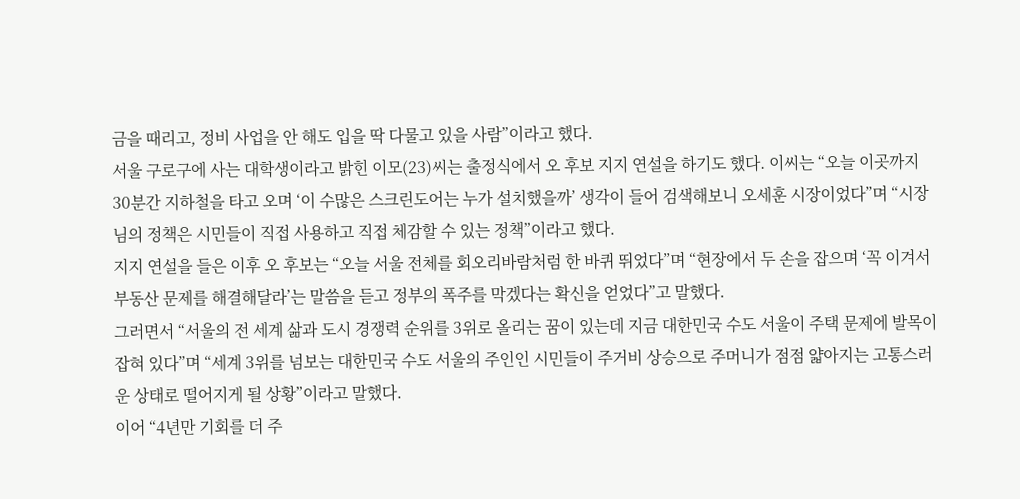금을 때리고, 정비 사업을 안 해도 입을 딱 다물고 있을 사람”이라고 했다.
서울 구로구에 사는 대학생이라고 밝힌 이모(23)씨는 출정식에서 오 후보 지지 연설을 하기도 했다. 이씨는 “오늘 이곳까지 30분간 지하철을 타고 오며 ‘이 수많은 스크린도어는 누가 설치했을까’ 생각이 들어 검색해보니 오세훈 시장이었다”며 “시장님의 정책은 시민들이 직접 사용하고 직접 체감할 수 있는 정책”이라고 했다.
지지 연설을 들은 이후 오 후보는 “오늘 서울 전체를 회오리바람처럼 한 바퀴 뛰었다”며 “현장에서 두 손을 잡으며 ‘꼭 이겨서 부동산 문제를 해결해달라’는 말씀을 듣고 정부의 폭주를 막겠다는 확신을 얻었다”고 말했다.
그러면서 “서울의 전 세계 삶과 도시 경쟁력 순위를 3위로 올리는 꿈이 있는데 지금 대한민국 수도 서울이 주택 문제에 발목이 잡혀 있다”며 “세계 3위를 넘보는 대한민국 수도 서울의 주인인 시민들이 주거비 상승으로 주머니가 점점 얇아지는 고통스러운 상태로 떨어지게 될 상황”이라고 말했다.
이어 “4년만 기회를 더 주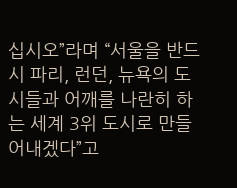십시오”라며 “서울을 반드시 파리, 런던, 뉴욕의 도시들과 어깨를 나란히 하는 세계 3위 도시로 만들어내겠다”고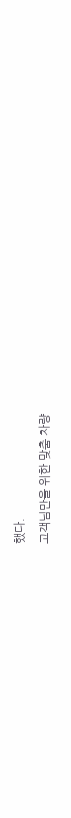했다.
고객님만을 위한 맞춤 차량